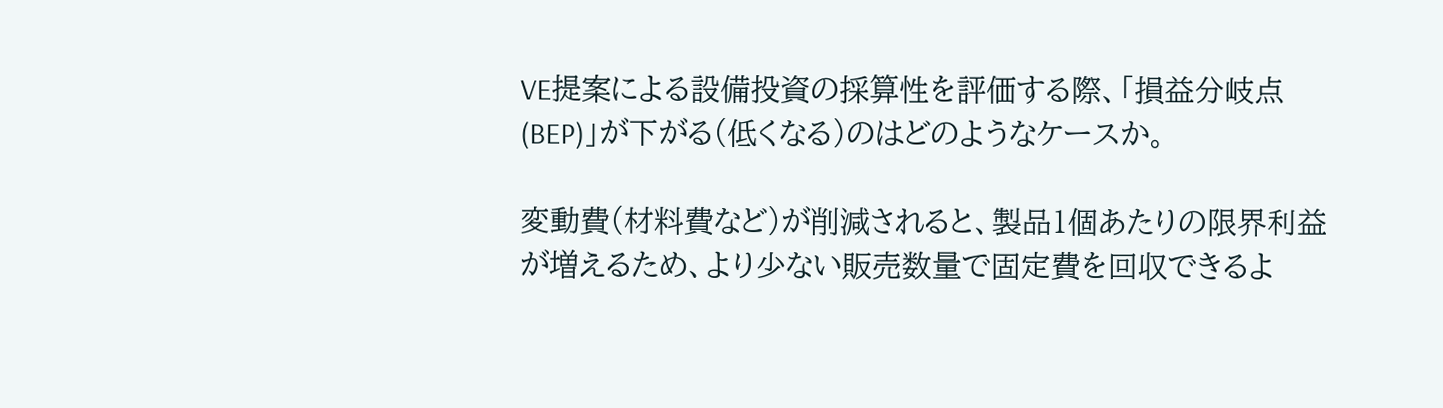VE提案による設備投資の採算性を評価する際、「損益分岐点(BEP)」が下がる(低くなる)のはどのようなケースか。

変動費(材料費など)が削減されると、製品1個あたりの限界利益が増えるため、より少ない販売数量で固定費を回収できるよ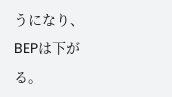うになり、BEPは下がる。